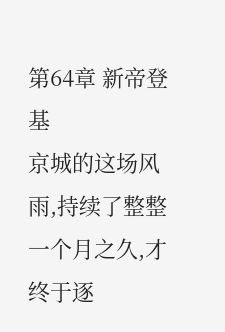第64章 新帝登基
京城的这场风雨,持续了整整一个月之久,才终于逐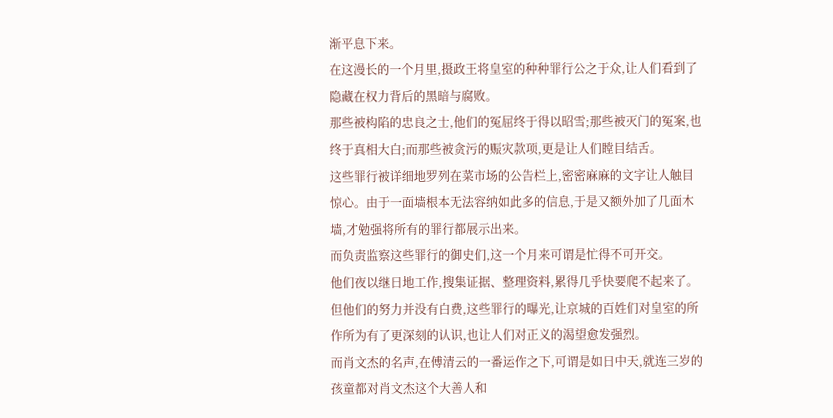渐平息下来。
在这漫长的一个月里,摄政王将皇室的种种罪行公之于众,让人们看到了隐藏在权力背后的黑暗与腐败。
那些被构陷的忠良之士,他们的冤屈终于得以昭雪;那些被灭门的冤案,也终于真相大白;而那些被贪污的赈灾款项,更是让人们瞠目结舌。
这些罪行被详细地罗列在菜市场的公告栏上,密密麻麻的文字让人触目惊心。由于一面墙根本无法容纳如此多的信息,于是又额外加了几面木墙,才勉强将所有的罪行都展示出来。
而负责监察这些罪行的御史们,这一个月来可谓是忙得不可开交。
他们夜以继日地工作,搜集证据、整理资料,累得几乎快要爬不起来了。
但他们的努力并没有白费,这些罪行的曝光,让京城的百姓们对皇室的所作所为有了更深刻的认识,也让人们对正义的渴望愈发强烈。
而肖文杰的名声,在傅清云的一番运作之下,可谓是如日中天,就连三岁的孩童都对肖文杰这个大善人和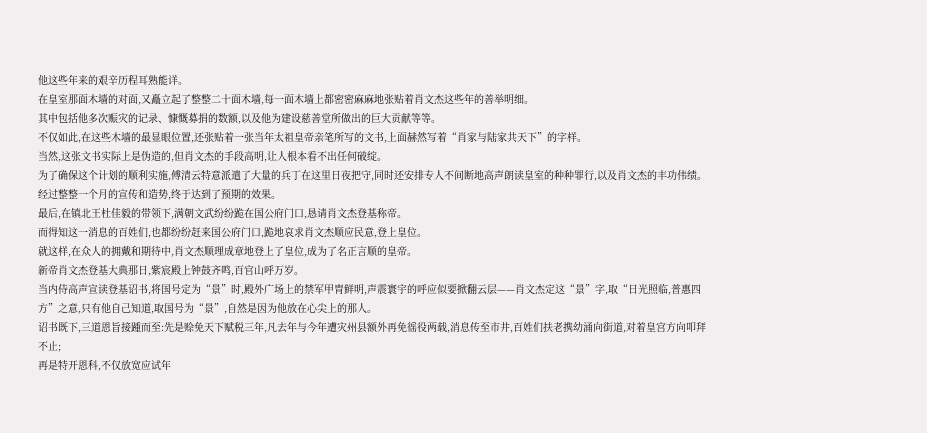他这些年来的艰辛历程耳熟能详。
在皇室那面木墙的对面,又矗立起了整整二十面木墙,每一面木墙上都密密麻麻地张贴着肖文杰这些年的善举明细。
其中包括他多次赈灾的记录、慷慨募捐的数额,以及他为建设慈善堂所做出的巨大贡献等等。
不仅如此,在这些木墙的最显眼位置,还张贴着一张当年太祖皇帝亲笔所写的文书,上面赫然写着“肖家与陆家共天下”的字样。
当然,这张文书实际上是伪造的,但肖文杰的手段高明,让人根本看不出任何破绽。
为了确保这个计划的顺利实施,傅清云特意派遣了大量的兵丁在这里日夜把守,同时还安排专人不间断地高声朗读皇室的种种罪行,以及肖文杰的丰功伟绩。
经过整整一个月的宣传和造势,终于达到了预期的效果。
最后,在镇北王杜佳毅的带领下,满朝文武纷纷跪在国公府门口,恳请肖文杰登基称帝。
而得知这一消息的百姓们,也都纷纷赶来国公府门口,跪地哀求肖文杰顺应民意,登上皇位。
就这样,在众人的拥戴和期待中,肖文杰顺理成章地登上了皇位,成为了名正言顺的皇帝。
新帝肖文杰登基大典那日,紫宸殿上钟鼓齐鸣,百官山呼万岁。
当内侍高声宣读登基诏书,将国号定为“景”时,殿外广场上的禁军甲胄鲜明,声震寰宇的呼应似要掀翻云层——肖文杰定这“景”字,取“日光照临,普惠四方”之意,只有他自己知道,取国号为“景”,自然是因为他放在心尖上的那人。
诏书既下,三道恩旨接踵而至:先是赊免天下赋税三年,凡去年与今年遭灾州县额外再免徭役两载,消息传至市井,百姓们扶老携幼涌向街道,对着皇宫方向叩拜不止;
再是特开恩科,不仅放宽应试年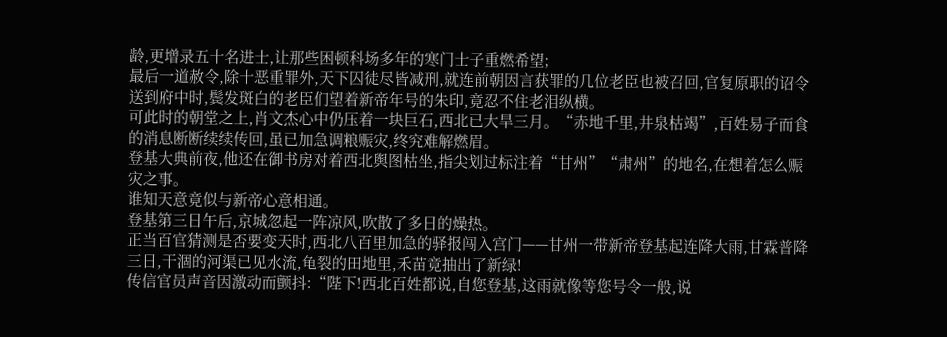龄,更增录五十名进士,让那些困顿科场多年的寒门士子重燃希望;
最后一道赦令,除十恶重罪外,天下囚徒尽皆减刑,就连前朝因言获罪的几位老臣也被召回,官复原职的诏令送到府中时,鬓发斑白的老臣们望着新帝年号的朱印,竟忍不住老泪纵横。
可此时的朝堂之上,肖文杰心中仍压着一块巨石,西北已大旱三月。“赤地千里,井泉枯竭”,百姓易子而食的消息断断续续传回,虽已加急调粮赈灾,终究难解燃眉。
登基大典前夜,他还在御书房对着西北舆图枯坐,指尖划过标注着“甘州”“肃州”的地名,在想着怎么赈灾之事。
谁知天意竟似与新帝心意相通。
登基第三日午后,京城忽起一阵凉风,吹散了多日的燥热。
正当百官猜测是否要变天时,西北八百里加急的驿报闯入宫门——甘州一带新帝登基起连降大雨,甘霖普降三日,干涸的河渠已见水流,龟裂的田地里,禾苗竟抽出了新绿!
传信官员声音因激动而颤抖:“陛下!西北百姓都说,自您登基,这雨就像等您号令一般,说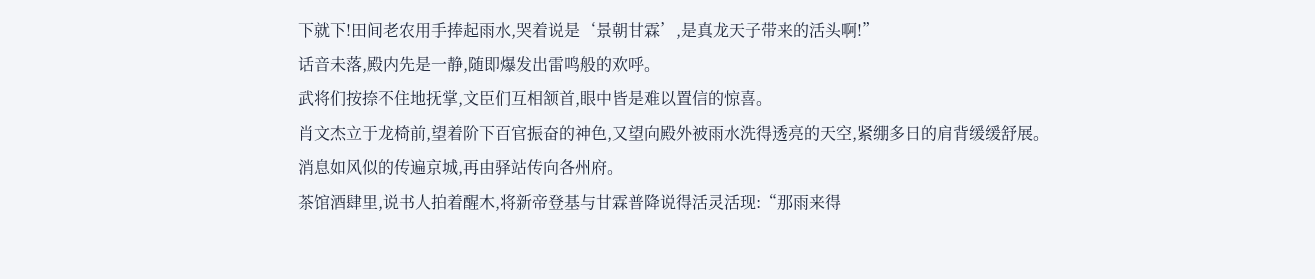下就下!田间老农用手捧起雨水,哭着说是‘景朝甘霖’,是真龙天子带来的活头啊!”
话音未落,殿内先是一静,随即爆发出雷鸣般的欢呼。
武将们按捺不住地抚掌,文臣们互相颔首,眼中皆是难以置信的惊喜。
肖文杰立于龙椅前,望着阶下百官振奋的神色,又望向殿外被雨水洗得透亮的天空,紧绷多日的肩背缓缓舒展。
消息如风似的传遍京城,再由驿站传向各州府。
茶馆酒肆里,说书人拍着醒木,将新帝登基与甘霖普降说得活灵活现:“那雨来得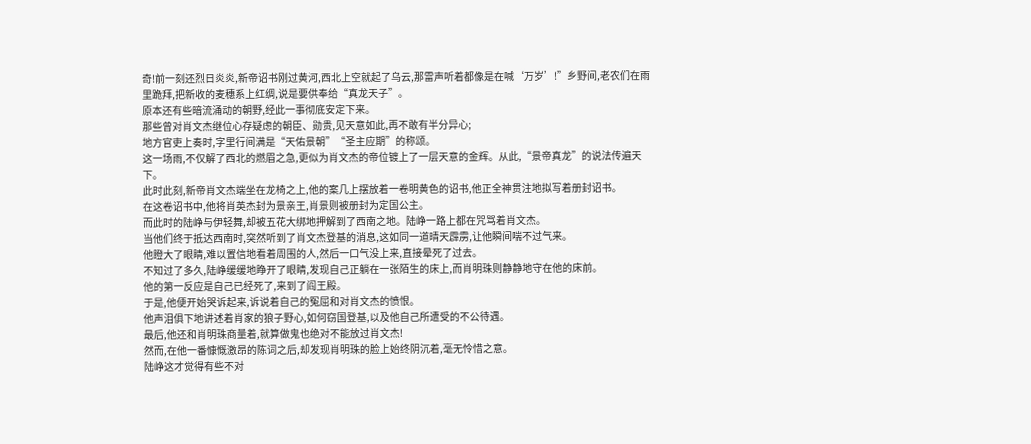奇!前一刻还烈日炎炎,新帝诏书刚过黄河,西北上空就起了乌云,那雷声听着都像是在喊‘万岁’!”乡野间,老农们在雨里跪拜,把新收的麦穗系上红绸,说是要供奉给“真龙天子”。
原本还有些暗流涌动的朝野,经此一事彻底安定下来。
那些曾对肖文杰继位心存疑虑的朝臣、勋贵,见天意如此,再不敢有半分异心;
地方官吏上奏时,字里行间满是“天佑景朝”“圣主应期”的称颂。
这一场雨,不仅解了西北的燃眉之急,更似为肖文杰的帝位镀上了一层天意的金辉。从此,“景帝真龙”的说法传遍天下。
此时此刻,新帝肖文杰端坐在龙椅之上,他的案几上摆放着一卷明黄色的诏书,他正全神贯注地拟写着册封诏书。
在这卷诏书中,他将肖英杰封为景亲王,肖景则被册封为定国公主。
而此时的陆峥与伊轻舞,却被五花大绑地押解到了西南之地。陆峥一路上都在咒骂着肖文杰。
当他们终于抵达西南时,突然听到了肖文杰登基的消息,这如同一道晴天霹雳,让他瞬间喘不过气来。
他瞪大了眼睛,难以置信地看着周围的人,然后一口气没上来,直接晕死了过去。
不知过了多久,陆峥缓缓地睁开了眼睛,发现自己正躺在一张陌生的床上,而肖明珠则静静地守在他的床前。
他的第一反应是自己已经死了,来到了阎王殿。
于是,他便开始哭诉起来,诉说着自己的冤屈和对肖文杰的愤恨。
他声泪俱下地讲述着肖家的狼子野心,如何窃国登基,以及他自己所遭受的不公待遇。
最后,他还和肖明珠商量着,就算做鬼也绝对不能放过肖文杰!
然而,在他一番慷慨激昂的陈词之后,却发现肖明珠的脸上始终阴沉着,毫无怜惜之意。
陆峥这才觉得有些不对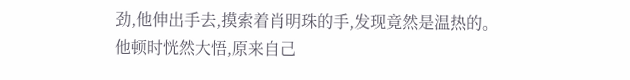劲,他伸出手去,摸索着肖明珠的手,发现竟然是温热的。
他顿时恍然大悟,原来自己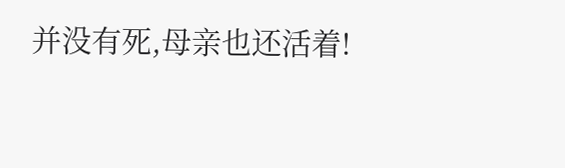并没有死,母亲也还活着!